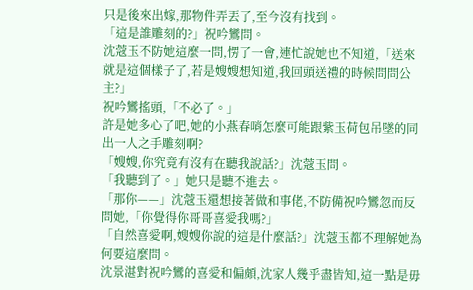只是後來出嫁,那物件弄丟了,至今沒有找到。
「這是誰雕刻的?」祝吟鸞問。
沈蔻玉不防她這麼一問,愣了一會,連忙說她也不知道,「送來就是這個樣子了,若是嫂嫂想知道,我回頭送禮的時候問問公主?」
祝吟鸞搖頭,「不必了。」
許是她多心了吧,她的小燕春哨怎麼可能跟紫玉荷包吊墜的同出一人之手雕刻啊?
「嫂嫂,你究竟有沒有在聽我說話?」沈蔻玉問。
「我聽到了。」她只是聽不進去。
「那你——」沈蔻玉還想接著做和事佬,不防備祝吟鸞忽而反問她,「你覺得你哥哥喜愛我嗎?」
「自然喜愛啊,嫂嫂你說的這是什麼話?」沈蔻玉都不理解她為何要這麼問。
沈景湛對祝吟鸞的喜愛和偏頗,沈家人幾乎盡皆知,這一點是毋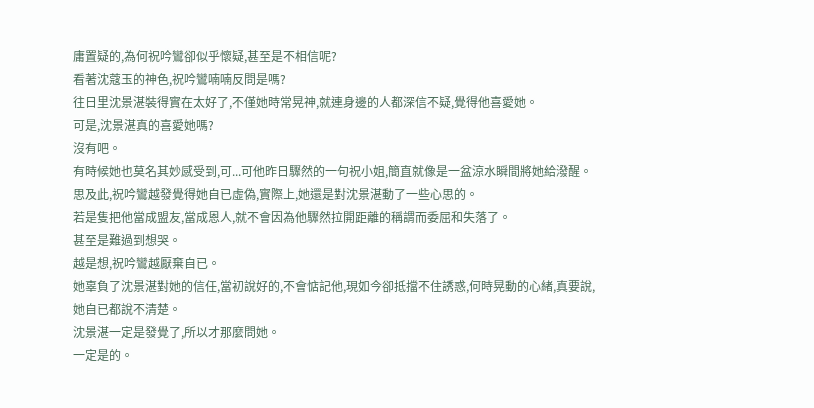庸置疑的,為何祝吟鸞卻似乎懷疑,甚至是不相信呢?
看著沈蔻玉的神色,祝吟鸞喃喃反問是嗎?
往日里沈景湛裝得實在太好了,不僅她時常晃神,就連身邊的人都深信不疑,覺得他喜愛她。
可是,沈景湛真的喜愛她嗎?
沒有吧。
有時候她也莫名其妙感受到,可...可他昨日驟然的一句祝小姐,簡直就像是一盆涼水瞬間將她給潑醒。
思及此,祝吟鸞越發覺得她自已虛偽,實際上,她還是對沈景湛動了一些心思的。
若是隻把他當成盟友,當成恩人,就不會因為他驟然拉開距離的稱謂而委屈和失落了。
甚至是難過到想哭。
越是想,祝吟鸞越厭棄自已。
她辜負了沈景湛對她的信任,當初說好的,不會惦記他,現如今卻抵擋不住誘惑,何時晃動的心緒,真要說,她自已都說不清楚。
沈景湛一定是發覺了,所以才那麼問她。
一定是的。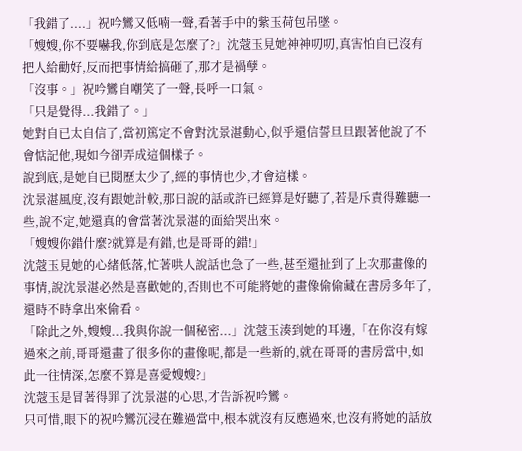「我錯了....」祝吟鸞又低喃一聲,看著手中的紫玉荷包吊墜。
「嫂嫂,你不要嚇我,你到底是怎麼了?」沈蔻玉見她神神叨叨,真害怕自已沒有把人給勸好,反而把事情給搞砸了,那才是禍孽。
「沒事。」祝吟鸞自嘲笑了一聲,長呼一口氣。
「只是覺得...我錯了。」
她對自已太自信了,當初篤定不會對沈景湛動心,似乎還信誓旦旦跟著他說了不會惦記他,現如今卻弄成這個樣子。
說到底,是她自已閱歷太少了,經的事情也少,才會這樣。
沈景湛風度,沒有跟她計較,那日說的話或許已經算是好聽了,若是斥責得難聽一些,說不定,她還真的會當著沈景湛的面給哭出來。
「嫂嫂你錯什麼?就算是有錯,也是哥哥的錯!」
沈蔻玉見她的心緒低落,忙著哄人說話也急了一些,甚至還扯到了上次那畫像的事情,說沈景湛必然是喜歡她的,否則也不可能將她的畫像偷偷藏在書房多年了,還時不時拿出來偷看。
「除此之外,嫂嫂...我與你說一個秘密...」沈蔻玉湊到她的耳邊,「在你沒有嫁過來之前,哥哥還畫了很多你的畫像呢,都是一些新的,就在哥哥的書房當中,如此一往情深,怎麼不算是喜愛嫂嫂?」
沈蔻玉是冒著得罪了沈景湛的心思,才告訴祝吟鸞。
只可惜,眼下的祝吟鸞沉浸在難過當中,根本就沒有反應過來,也沒有將她的話放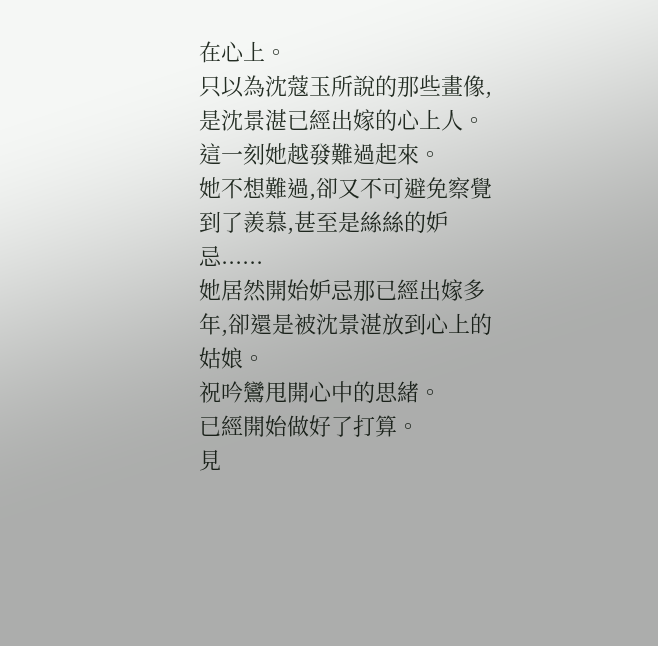在心上。
只以為沈蔻玉所說的那些畫像,是沈景湛已經出嫁的心上人。
這一刻她越發難過起來。
她不想難過,卻又不可避免察覺到了羨慕,甚至是絲絲的妒忌......
她居然開始妒忌那已經出嫁多年,卻還是被沈景湛放到心上的姑娘。
祝吟鸞甩開心中的思緒。
已經開始做好了打算。
見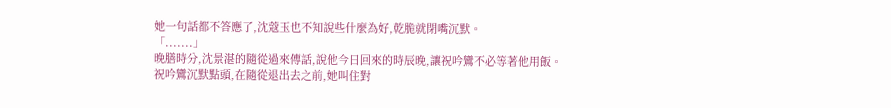她一句話都不答應了,沈蔻玉也不知說些什麼為好,乾脆就閉嘴沉默。
「.......」
晚膳時分,沈景湛的隨從過來傳話,說他今日回來的時辰晚,讓祝吟鸞不必等著他用飯。
祝吟鸞沉默點頭,在隨從退出去之前,她叫住對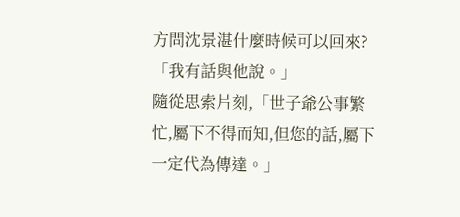方問沈景湛什麼時候可以回來?
「我有話與他說。」
隨從思索片刻,「世子爺公事繁忙,屬下不得而知,但您的話,屬下一定代為傳達。」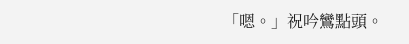「嗯。」祝吟鸞點頭。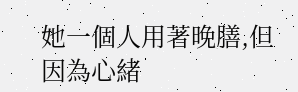她一個人用著晚膳,但因為心緒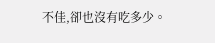不佳,卻也沒有吃多少。